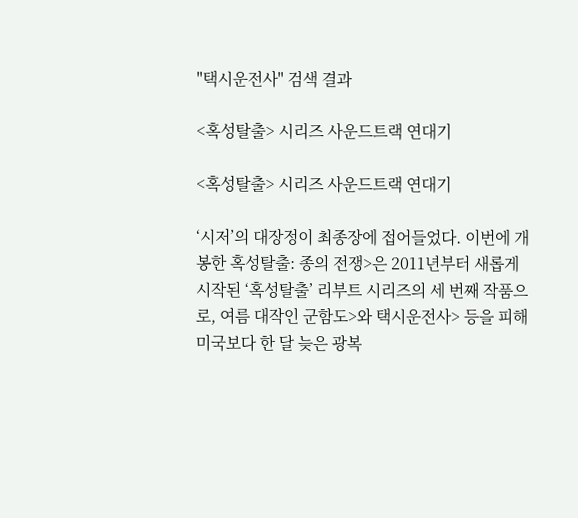"택시운전사" 검색 결과

<혹성탈출> 시리즈 사운드트랙 연대기

<혹성탈출> 시리즈 사운드트랙 연대기

‘시저’의 대장정이 최종장에 접어들었다. 이번에 개봉한 혹성탈출: 종의 전쟁>은 2011년부터 새롭게 시작된 ‘혹성탈출’ 리부트 시리즈의 세 번째 작품으로, 여름 대작인 군함도>와 택시운전사> 등을 피해 미국보다 한 달 늦은 광복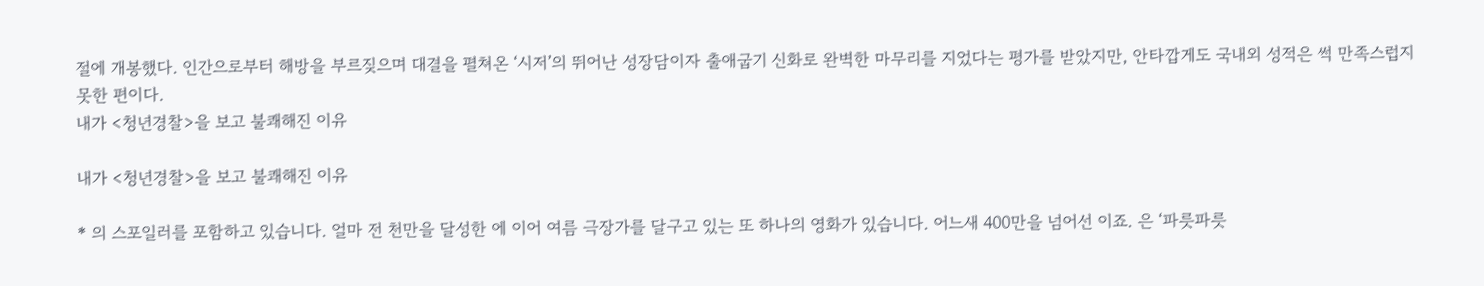절에 개봉했다. 인간으로부터 해방을 부르짖으며 대결을 펼쳐온 ‘시저’의 뛰어난 성장담이자 출애굽기 신화로 완벽한 마무리를 지었다는 평가를 받았지만, 안타깝게도 국내외 성적은 썩 만족스럽지 못한 편이다.
내가 <청년경찰>을 보고 불쾌해진 이유

내가 <청년경찰>을 보고 불쾌해진 이유

* 의 스포일러를 포함하고 있습니다. 얼마 전 천만을 달성한 에 이어 여름 극장가를 달구고 있는 또 하나의 영화가 있습니다. 어느새 400만을 넘어선 이죠. 은 ‘파릇파릇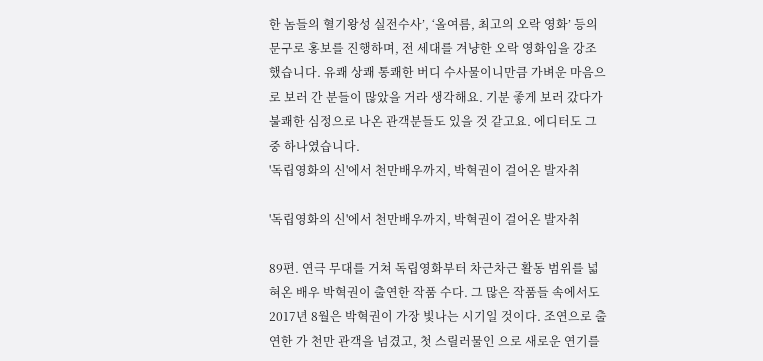한 놈들의 혈기왕성 실전수사’, ‘올여름, 최고의 오락 영화’ 등의 문구로 홍보를 진행하며, 전 세대를 겨냥한 오락 영화임을 강조했습니다. 유쾌 상쾌 통쾌한 버디 수사물이니만큼 가벼운 마음으로 보러 간 분들이 많았을 거라 생각해요. 기분 좋게 보러 갔다가 불쾌한 심정으로 나온 관객분들도 있을 것 같고요. 에디터도 그중 하나였습니다.
'독립영화의 신'에서 천만배우까지, 박혁권이 걸어온 발자취

'독립영화의 신'에서 천만배우까지, 박혁권이 걸어온 발자취

89편. 연극 무대를 거쳐 독립영화부터 차근차근 활동 범위를 넓혀온 배우 박혁권이 출연한 작품 수다. 그 많은 작품들 속에서도 2017년 8월은 박혁권이 가장 빛나는 시기일 것이다. 조연으로 출연한 가 천만 관객을 넘겼고, 첫 스릴러물인 으로 새로운 연기를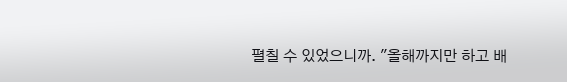펼칠 수 있었으니까. "올해까지만 하고 배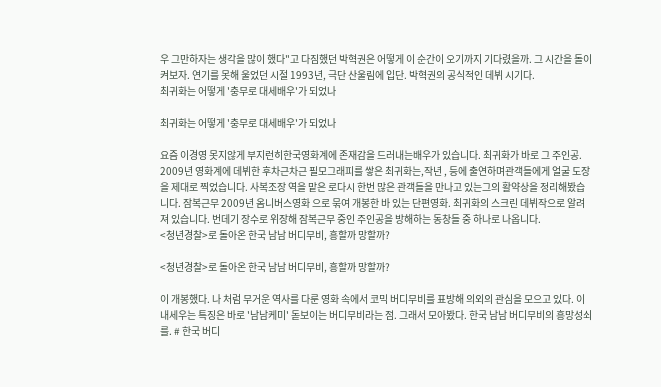우 그만하자는 생각을 많이 했다"고 다짐했던 박혁권은 어떻게 이 순간이 오기까지 기다렸을까. 그 시간을 돌이켜보자. 연기를 못해 울었던 시절 1993년, 극단 산울림에 입단. 박혁권의 공식적인 데뷔 시기다.
최귀화는 어떻게 '충무로 대세배우'가 되었나

최귀화는 어떻게 '충무로 대세배우'가 되었나

요즘 이경영 못지않게 부지런히한국영화계에 존재감을 드러내는배우가 있습니다. 최귀화가 바로 그 주인공. 2009년 영화계에 데뷔한 후차근차근 필모그래피를 쌓은 최귀화는,작년 , 등에 출연하며관객들에게 얼굴 도장을 제대로 찍었습니다. 사복조장 역을 맡은 로다시 한번 많은 관객들을 만나고 있는그의 활약상을 정리해봤습니다. 잠복근무 2009년 옴니버스영화 으로 묶여 개봉한 바 있는 단편영화. 최귀화의 스크린 데뷔작으로 알려져 있습니다. 번데기 장수로 위장해 잠복근무 중인 주인공을 방해하는 동창들 중 하나로 나옵니다.
<청년경찰>로 돌아온 한국 남남 버디무비, 흥할까 망할까?

<청년경찰>로 돌아온 한국 남남 버디무비, 흥할까 망할까?

이 개봉했다. 나 처럼 무거운 역사를 다룬 영화 속에서 코믹 버디무비를 표방해 의외의 관심을 모으고 있다. 이 내세우는 특징은 바로 '남남케미' 돋보이는 버디무비라는 점. 그래서 모아봤다. 한국 남남 버디무비의 흥망성쇠를. # 한국 버디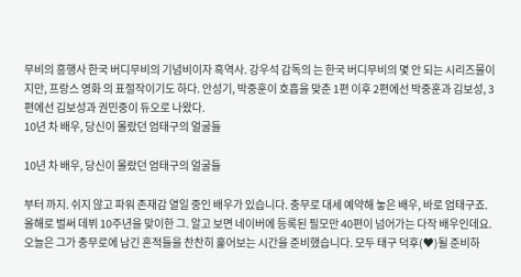무비의 흥행사 한국 버디무비의 기념비이자 흑역사. 강우석 감독의 는 한국 버디무비의 몇 안 되는 시리즈물이지만, 프랑스 영화 의 표절작이기도 하다. 안성기, 박중훈이 호흡을 맞춘 1편 이후 2편에선 박중훈과 김보성, 3편에선 김보성과 권민중이 듀오로 나왔다.
10년 차 배우, 당신이 몰랐던 엄태구의 얼굴들

10년 차 배우, 당신이 몰랐던 엄태구의 얼굴들

부터 까지. 쉬지 않고 파워 존재감 열일 중인 배우가 있습니다. 충무로 대세 예약해 놓은 배우, 바로 엄태구죠. 올해로 벌써 데뷔 10주년을 맞이한 그. 알고 보면 네이버에 등록된 필모만 40편이 넘어가는 다작 배우인데요. 오늘은 그가 충무로에 남긴 흔적들을 찬찬히 훑어보는 시간을 준비했습니다. 모두 태구 덕후(♥)될 준비하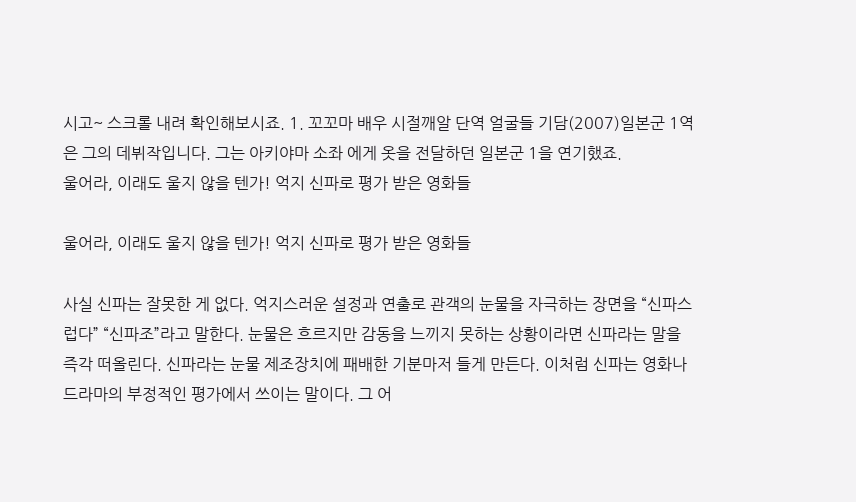시고~ 스크롤 내려 확인해보시죠. 1. 꼬꼬마 배우 시절깨알 단역 얼굴들 기담(2007)일본군 1역 은 그의 데뷔작입니다. 그는 아키야마 소좌 에게 옷을 전달하던 일본군 1을 연기했죠.
울어라, 이래도 울지 않을 텐가! 억지 신파로 평가 받은 영화들

울어라, 이래도 울지 않을 텐가! 억지 신파로 평가 받은 영화들

사실 신파는 잘못한 게 없다. 억지스러운 설정과 연출로 관객의 눈물을 자극하는 장면을 “신파스럽다” “신파조”라고 말한다. 눈물은 흐르지만 감동을 느끼지 못하는 상황이라면 신파라는 말을 즉각 떠올린다. 신파라는 눈물 제조장치에 패배한 기분마저 들게 만든다. 이처럼 신파는 영화나 드라마의 부정적인 평가에서 쓰이는 말이다. 그 어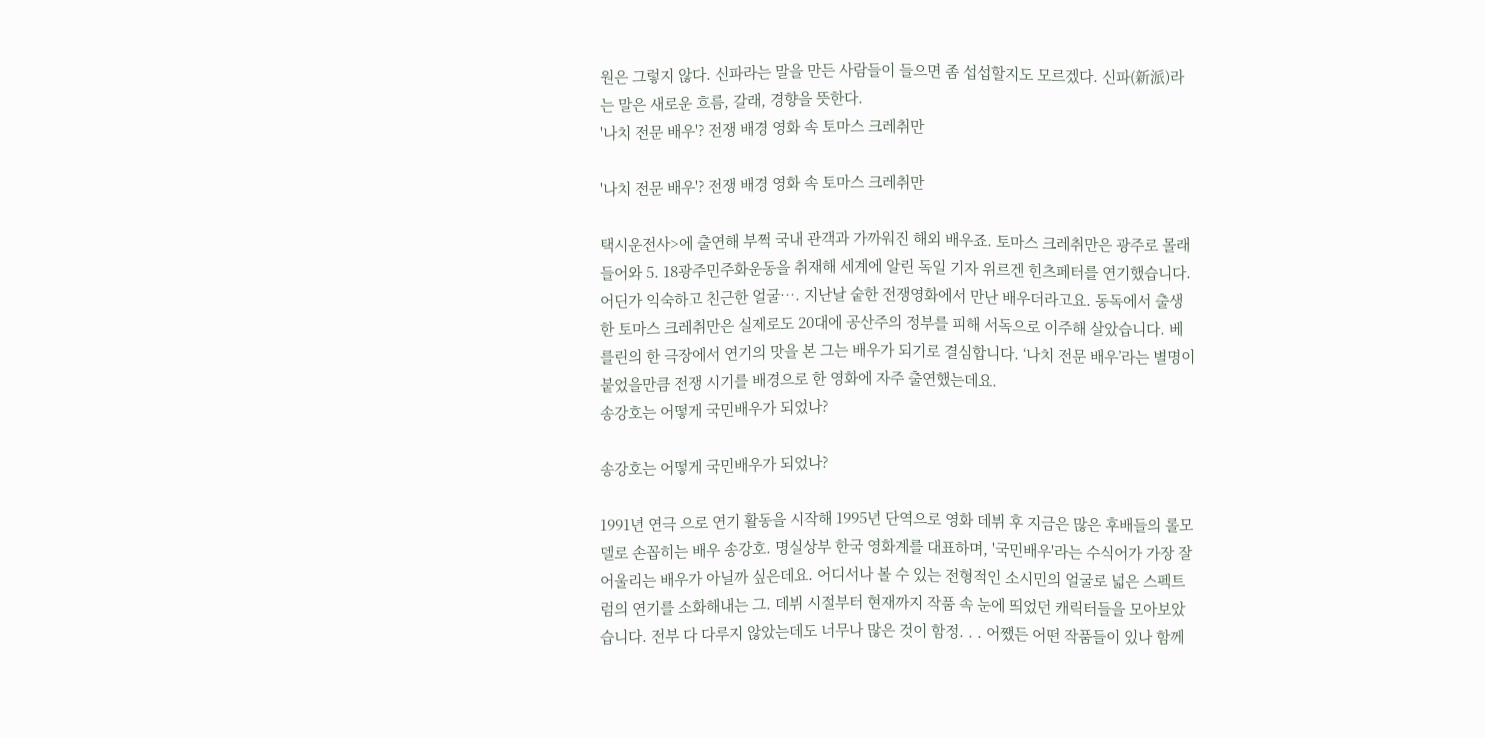원은 그렇지 않다. 신파라는 말을 만든 사람들이 들으면 좀 섭섭할지도 모르겠다. 신파(新派)라는 말은 새로운 흐름, 갈래, 경향을 뜻한다.
'나치 전문 배우'? 전쟁 배경 영화 속 토마스 크레취만

'나치 전문 배우'? 전쟁 배경 영화 속 토마스 크레취만

택시운전사>에 출연해 부쩍 국내 관객과 가까워진 해외 배우죠. 토마스 크레취만은 광주로 몰래 들어와 5. 18광주민주화운동을 취재해 세계에 알린 독일 기자 위르겐 힌츠페터를 연기했습니다. 어딘가 익숙하고 친근한 얼굴…. 지난날 숱한 전쟁영화에서 만난 배우더라고요. 동독에서 출생한 토마스 크레취만은 실제로도 20대에 공산주의 정부를 피해 서독으로 이주해 살았습니다. 베를린의 한 극장에서 연기의 맛을 본 그는 배우가 되기로 결심합니다. ‘나치 전문 배우’라는 별명이 붙었을만큼 전쟁 시기를 배경으로 한 영화에 자주 출연했는데요.
송강호는 어떻게 국민배우가 되었나?

송강호는 어떻게 국민배우가 되었나?

1991년 연극 으로 연기 활동을 시작해 1995년 단역으로 영화 데뷔 후 지금은 많은 후배들의 롤모델로 손꼽히는 배우 송강호. 명실상부 한국 영화계를 대표하며, '국민배우'라는 수식어가 가장 잘 어울리는 배우가 아닐까 싶은데요. 어디서나 볼 수 있는 전형적인 소시민의 얼굴로 넓은 스펙트럼의 연기를 소화해내는 그. 데뷔 시절부터 현재까지 작품 속 눈에 띄었던 캐릭터들을 모아보았습니다. 전부 다 다루지 않았는데도 너무나 많은 것이 함정. . . 어쨌든 어떤 작품들이 있나 함께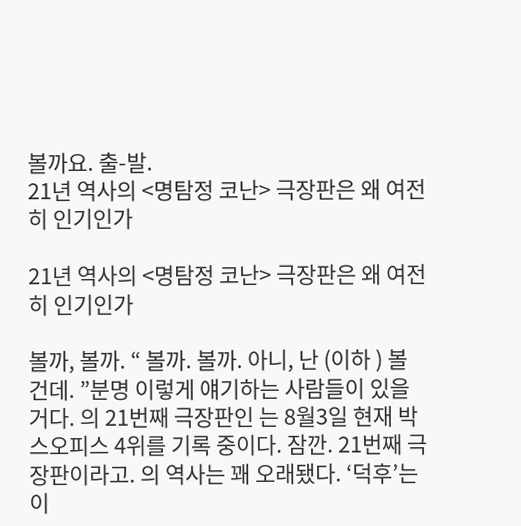볼까요. 출-발.
21년 역사의 <명탐정 코난> 극장판은 왜 여전히 인기인가

21년 역사의 <명탐정 코난> 극장판은 왜 여전히 인기인가

볼까, 볼까. “ 볼까. 볼까. 아니, 난 (이하 ) 볼 건데. ”분명 이렇게 얘기하는 사람들이 있을 거다. 의 21번째 극장판인 는 8월3일 현재 박스오피스 4위를 기록 중이다. 잠깐. 21번째 극장판이라고. 의 역사는 꽤 오래됐다. ‘덕후’는 이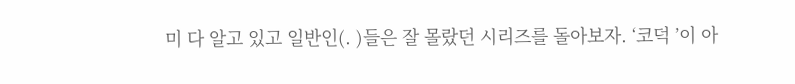미 다 알고 있고 일반인(. )들은 잘 몰랐던 시리즈를 돌아보자. ‘코덕 ’이 아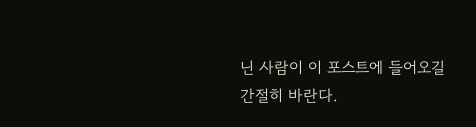닌 사람이 이 포스트에 들어오길 간절히 바란다.